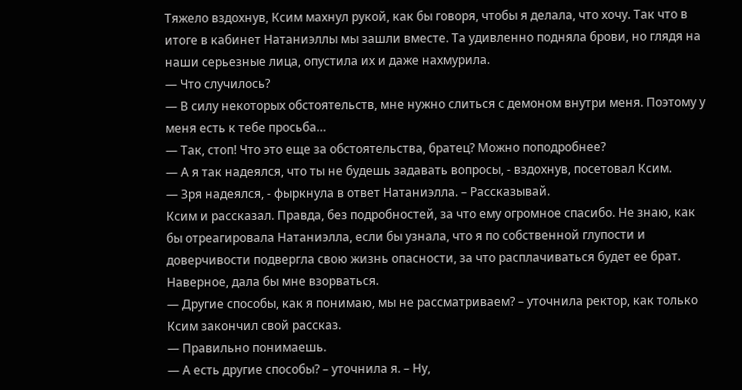Тяжело вздохнув, Ксим махнул рукой, как бы говоря, чтобы я делала, что хочу. Так что в итоге в кабинет Натаниэллы мы зашли вместе. Та удивленно подняла брови, но глядя на наши серьезные лица, опустила их и даже нахмурила.
— Что случилось?
— В силу некоторых обстоятельств, мне нужно слиться с демоном внутри меня. Поэтому у меня есть к тебе просьба…
— Так, стоп! Что это еще за обстоятельства, братец? Можно поподробнее?
— А я так надеялся, что ты не будешь задавать вопросы, - вздохнув, посетовал Ксим.
— Зря надеялся, - фыркнула в ответ Натаниэлла. – Рассказывай.
Ксим и рассказал. Правда, без подробностей, за что ему огромное спасибо. Не знаю, как бы отреагировала Натаниэлла, если бы узнала, что я по собственной глупости и доверчивости подвергла свою жизнь опасности, за что расплачиваться будет ее брат. Наверное, дала бы мне взорваться.
— Другие способы, как я понимаю, мы не рассматриваем? – уточнила ректор, как только Ксим закончил свой рассказ.
— Правильно понимаешь.
— А есть другие способы? – уточнила я. – Ну,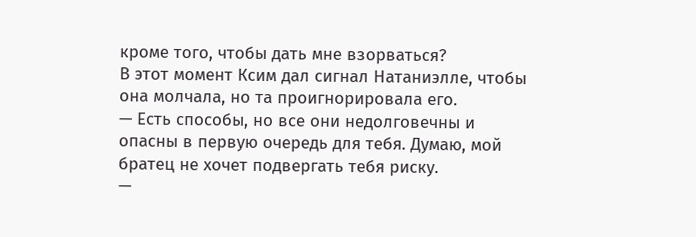кроме того, чтобы дать мне взорваться?
В этот момент Ксим дал сигнал Натаниэлле, чтобы она молчала, но та проигнорировала его.
— Есть способы, но все они недолговечны и опасны в первую очередь для тебя. Думаю, мой братец не хочет подвергать тебя риску.
—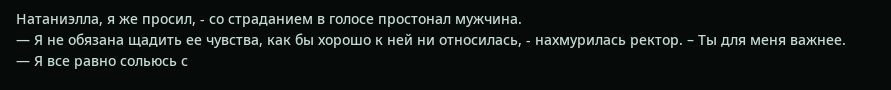Натаниэлла, я же просил, - со страданием в голосе простонал мужчина.
— Я не обязана щадить ее чувства, как бы хорошо к ней ни относилась, - нахмурилась ректор. – Ты для меня важнее.
— Я все равно сольюсь с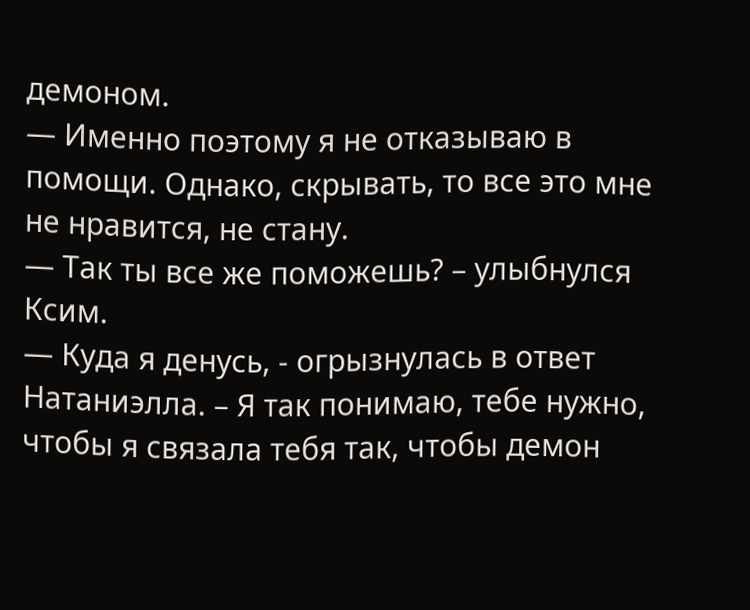демоном.
— Именно поэтому я не отказываю в помощи. Однако, скрывать, то все это мне не нравится, не стану.
— Так ты все же поможешь? – улыбнулся Ксим.
— Куда я денусь, - огрызнулась в ответ Натаниэлла. – Я так понимаю, тебе нужно, чтобы я связала тебя так, чтобы демон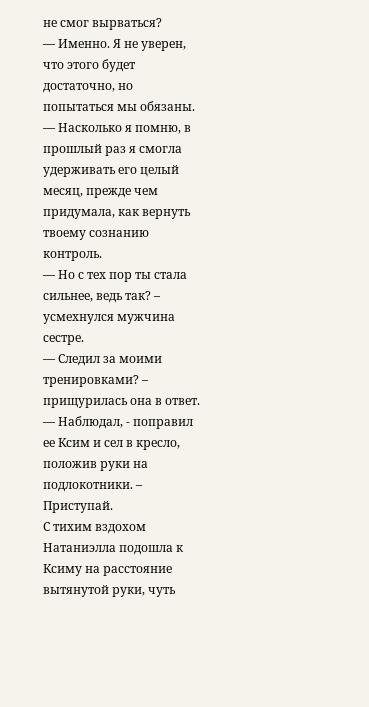не смог вырваться?
— Именно. Я не уверен, что этого будет достаточно, но попытаться мы обязаны.
— Насколько я помню, в прошлый раз я смогла удерживать его целый месяц, прежде чем придумала, как вернуть твоему сознанию контроль.
— Но с тех пор ты стала сильнее, ведь так? – усмехнулся мужчина сестре.
— Следил за моими тренировками? – прищурилась она в ответ.
— Наблюдал, - поправил ее Ксим и сел в кресло, положив руки на подлокотники. – Приступай.
С тихим вздохом Натаниэлла подошла к Ксиму на расстояние вытянутой руки, чуть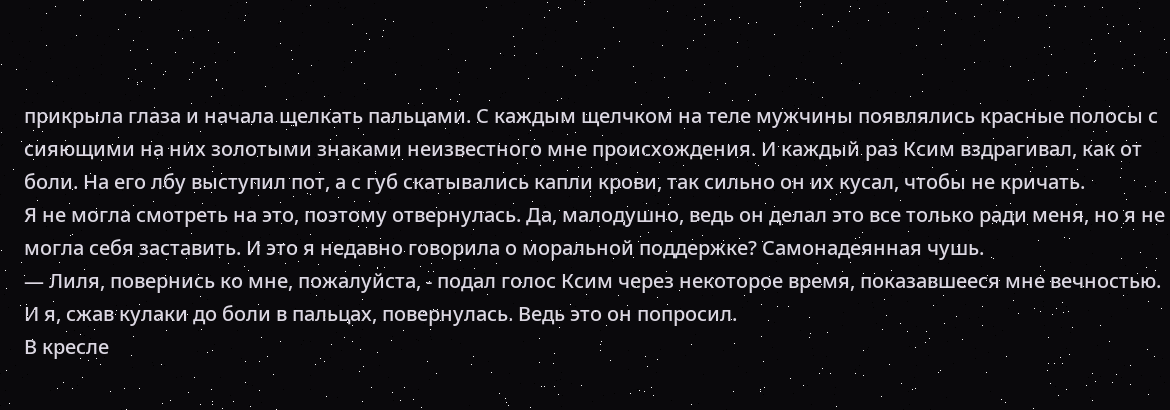прикрыла глаза и начала щелкать пальцами. С каждым щелчком на теле мужчины появлялись красные полосы с сияющими на них золотыми знаками неизвестного мне происхождения. И каждый раз Ксим вздрагивал, как от боли. На его лбу выступил пот, а с губ скатывались капли крови, так сильно он их кусал, чтобы не кричать.
Я не могла смотреть на это, поэтому отвернулась. Да, малодушно, ведь он делал это все только ради меня, но я не могла себя заставить. И это я недавно говорила о моральной поддержке? Самонадеянная чушь.
— Лиля, повернись ко мне, пожалуйста, - подал голос Ксим через некоторое время, показавшееся мне вечностью.
И я, сжав кулаки до боли в пальцах, повернулась. Ведь это он попросил.
В кресле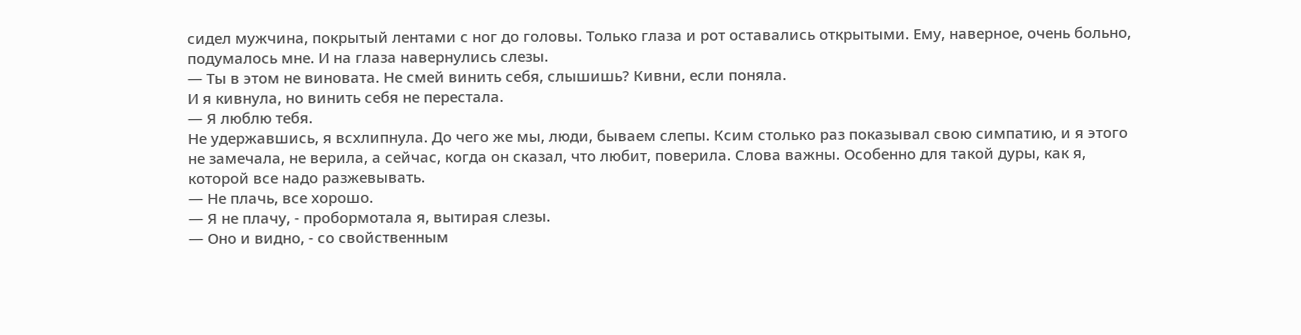сидел мужчина, покрытый лентами с ног до головы. Только глаза и рот оставались открытыми. Ему, наверное, очень больно, подумалось мне. И на глаза навернулись слезы.
— Ты в этом не виновата. Не смей винить себя, слышишь? Кивни, если поняла.
И я кивнула, но винить себя не перестала.
— Я люблю тебя.
Не удержавшись, я всхлипнула. До чего же мы, люди, бываем слепы. Ксим столько раз показывал свою симпатию, и я этого не замечала, не верила, а сейчас, когда он сказал, что любит, поверила. Слова важны. Особенно для такой дуры, как я, которой все надо разжевывать.
— Не плачь, все хорошо.
— Я не плачу, - пробормотала я, вытирая слезы.
— Оно и видно, - со свойственным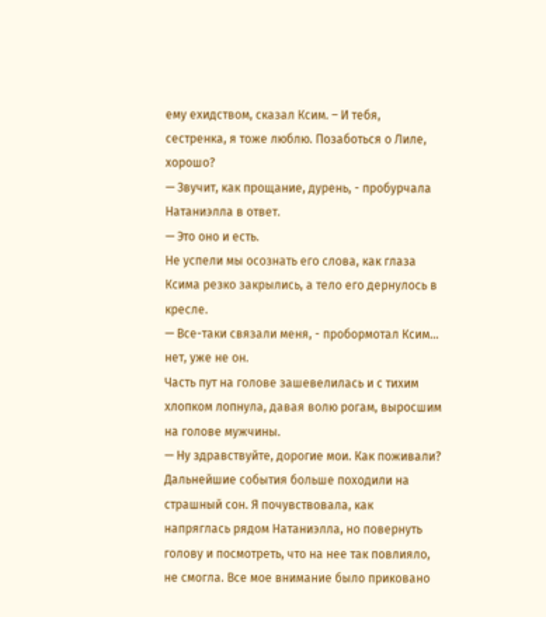ему ехидством, сказал Ксим. – И тебя, сестренка, я тоже люблю. Позаботься о Лиле, хорошо?
— Звучит, как прощание, дурень, - пробурчала Натаниэлла в ответ.
— Это оно и есть.
Не успели мы осознать его слова, как глаза Ксима резко закрылись, а тело его дернулось в кресле.
— Все-таки связали меня, - пробормотал Ксим… нет, уже не он.
Часть пут на голове зашевелилась и с тихим хлопком лопнула, давая волю рогам, выросшим на голове мужчины.
— Ну здравствуйте, дорогие мои. Как поживали?
Дальнейшие события больше походили на страшный сон. Я почувствовала, как напряглась рядом Натаниэлла, но повернуть голову и посмотреть, что на нее так повлияло, не смогла. Все мое внимание было приковано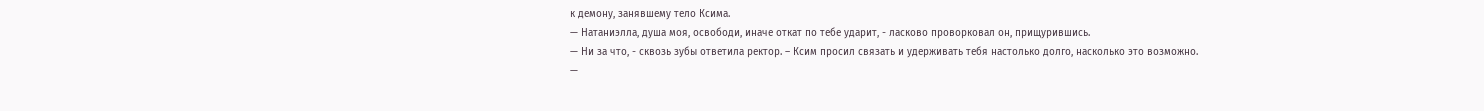к демону, занявшему тело Ксима.
— Натаниэлла, душа моя, освободи, иначе откат по тебе ударит, - ласково проворковал он, прищурившись.
— Ни за что, - сквозь зубы ответила ректор. – Ксим просил связать и удерживать тебя настолько долго, насколько это возможно.
—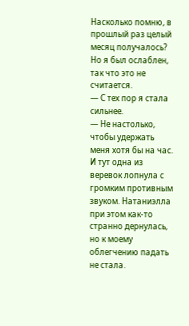Насколько помню, в прошлый раз целый месяц получалось? Но я был ослаблен, так что это не считается.
— С тех пор я стала сильнее.
— Не настолько, чтобы удержать меня хотя бы на час.
И тут одна из веревок лопнула с громким противным звуком. Натаниэлла при этом как-то странно дернулась, но к моему облегчению падать не стала.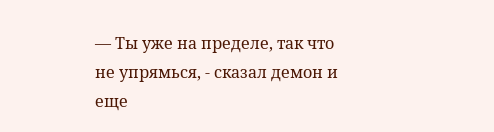— Ты уже на пределе, так что не упрямься, - сказал демон и еще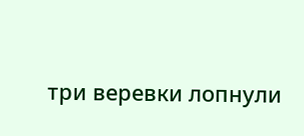три веревки лопнули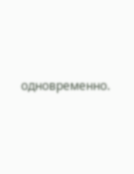одновременно.